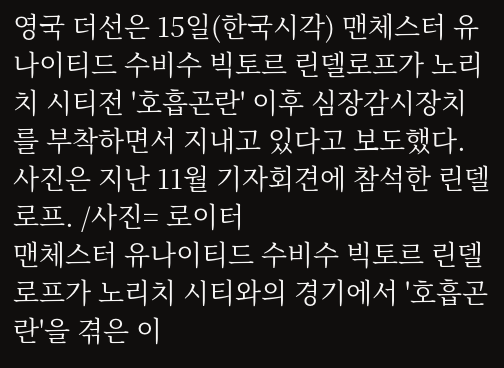영국 더선은 15일(한국시각) 맨체스터 유나이티드 수비수 빅토르 린델로프가 노리치 시티전 '호흡곤란' 이후 심장감시장치를 부착하면서 지내고 있다고 보도했다. 사진은 지난 11월 기자회견에 참석한 린델로프. /사진= 로이터
맨체스터 유나이티드 수비수 빅토르 린델로프가 노리치 시티와의 경기에서 '호흡곤란'을 겪은 이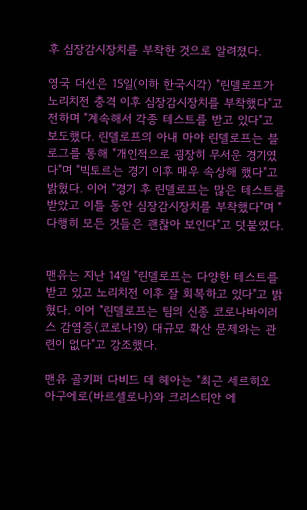후 심장감시장치를 부착한 것으로 알려졌다.

영국 더선은 15일(이하 한국시각) "린델로프가 노리치전 충격 이후 심장감시장치를 부착했다"고 전하며 "계속해서 각종 테스트를 받고 있다"고 보도했다. 린델로프의 아내 마야 린델로프는 블로그를 통해 "개인적으로 굉장히 무서운 경기였다"며 "빅토르는 경기 이후 매우 속상해 했다"고 밝혔다. 이어 "경기 후 린델로프는 많은 테스트를 받았고 이틀 동안 심장감시장치를 부착했다"며 "다행히 모든 것들은 괜찮아 보인다"고 덧붙였다.


맨유는 지난 14일 "린델로프는 다양한 테스트를 받고 있고 노리치전 이후 잘 회복하고 있다"고 밝혔다. 이어 "린델로프는 팀의 신종 코로나바이러스 감염증(코로나19) 대규모 확산 문제와는 관련이 없다"고 강조했다.

맨유 골키퍼 다비드 데 헤아는 "최근 세르히오 아구에로(바르셀로나)와 크리스티안 에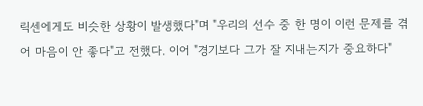릭센에게도 비슷한 상황이 발생했다"며 "우리의 선수 중 한 명이 이런 문제를 겪어 마음이 안 좋다"고 전했다. 이어 "경기보다 그가 잘 지내는지가 중요하다"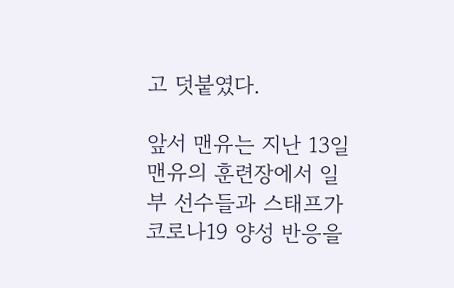고 덧붙였다.

앞서 맨유는 지난 13일 맨유의 훈련장에서 일부 선수들과 스태프가 코로나19 양성 반응을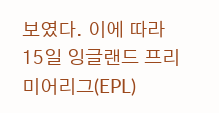보였다. 이에 따라 15일 잉글랜드 프리미어리그(EPL)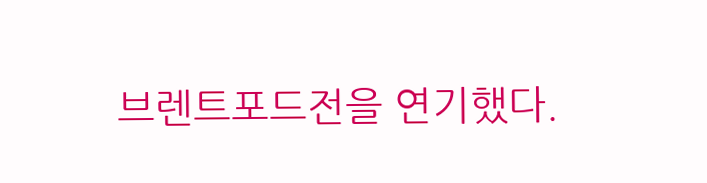브렌트포드전을 연기했다.